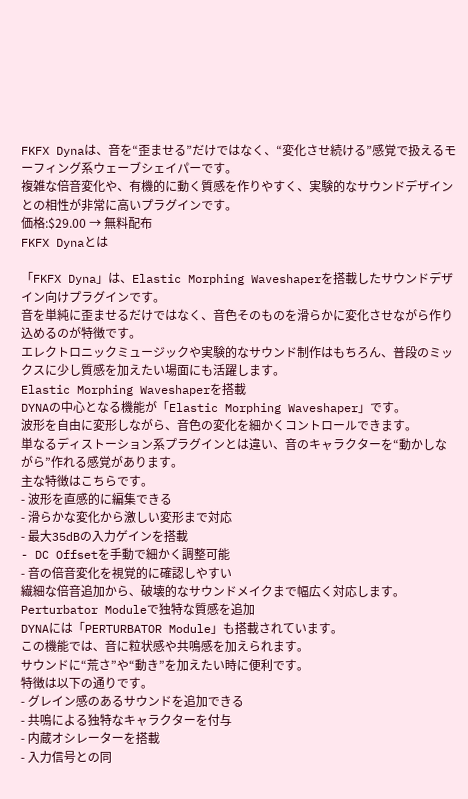FKFX Dynaは、音を“歪ませる”だけではなく、“変化させ続ける”感覚で扱えるモーフィング系ウェーブシェイパーです。
複雑な倍音変化や、有機的に動く質感を作りやすく、実験的なサウンドデザインとの相性が非常に高いプラグインです。
価格:$29.00 → 無料配布
FKFX Dynaとは

「FKFX Dyna」は、Elastic Morphing Waveshaperを搭載したサウンドデザイン向けプラグインです。
音を単純に歪ませるだけではなく、音色そのものを滑らかに変化させながら作り込めるのが特徴です。
エレクトロニックミュージックや実験的なサウンド制作はもちろん、普段のミックスに少し質感を加えたい場面にも活躍します。
Elastic Morphing Waveshaperを搭載
DYNAの中心となる機能が「Elastic Morphing Waveshaper」です。
波形を自由に変形しながら、音色の変化を細かくコントロールできます。
単なるディストーション系プラグインとは違い、音のキャラクターを“動かしながら”作れる感覚があります。
主な特徴はこちらです。
- 波形を直感的に編集できる
- 滑らかな変化から激しい変形まで対応
- 最大35dBの入力ゲインを搭載
- DC Offsetを手動で細かく調整可能
- 音の倍音変化を視覚的に確認しやすい
繊細な倍音追加から、破壊的なサウンドメイクまで幅広く対応します。
Perturbator Moduleで独特な質感を追加
DYNAには「PERTURBATOR Module」も搭載されています。
この機能では、音に粒状感や共鳴感を加えられます。
サウンドに“荒さ”や“動き”を加えたい時に便利です。
特徴は以下の通りです。
- グレイン感のあるサウンドを追加できる
- 共鳴による独特なキャラクターを付与
- 内蔵オシレーターを搭載
- 入力信号との同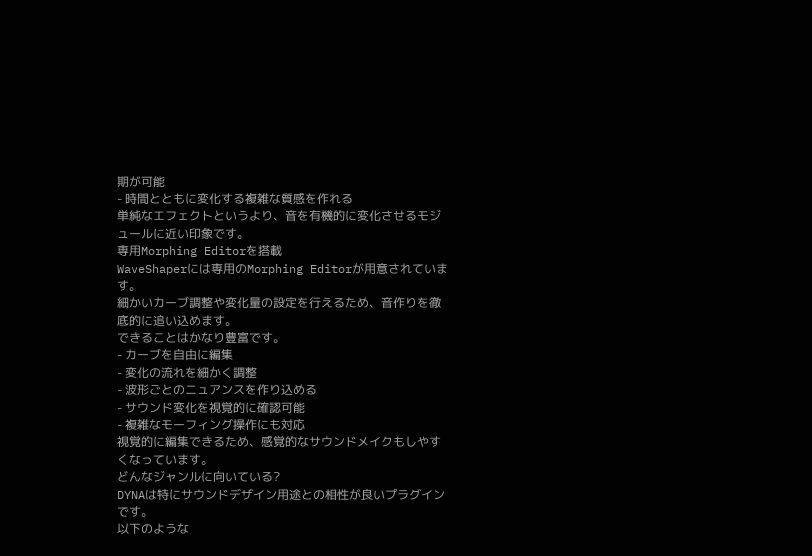期が可能
- 時間とともに変化する複雑な質感を作れる
単純なエフェクトというより、音を有機的に変化させるモジュールに近い印象です。
専用Morphing Editorを搭載
WaveShaperには専用のMorphing Editorが用意されています。
細かいカーブ調整や変化量の設定を行えるため、音作りを徹底的に追い込めます。
できることはかなり豊富です。
- カーブを自由に編集
- 変化の流れを細かく調整
- 波形ごとのニュアンスを作り込める
- サウンド変化を視覚的に確認可能
- 複雑なモーフィング操作にも対応
視覚的に編集できるため、感覚的なサウンドメイクもしやすくなっています。
どんなジャンルに向いている?
DYNAは特にサウンドデザイン用途との相性が良いプラグインです。
以下のような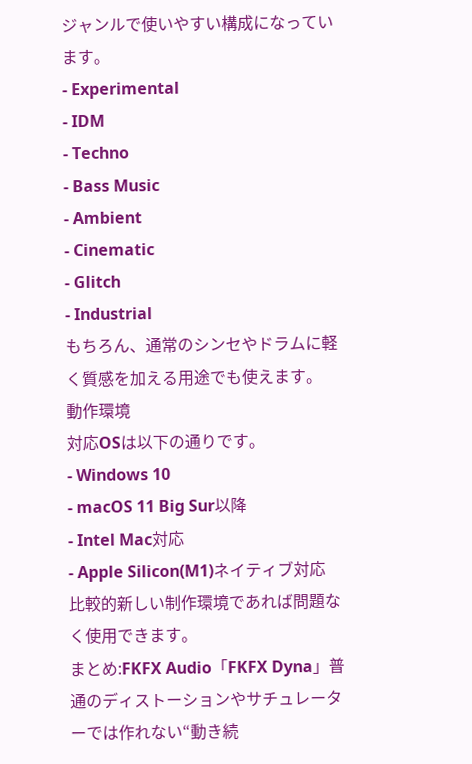ジャンルで使いやすい構成になっています。
- Experimental
- IDM
- Techno
- Bass Music
- Ambient
- Cinematic
- Glitch
- Industrial
もちろん、通常のシンセやドラムに軽く質感を加える用途でも使えます。
動作環境
対応OSは以下の通りです。
- Windows 10
- macOS 11 Big Sur以降
- Intel Mac対応
- Apple Silicon(M1)ネイティブ対応
比較的新しい制作環境であれば問題なく使用できます。
まとめ:FKFX Audio「FKFX Dyna」普通のディストーションやサチュレーターでは作れない“動き続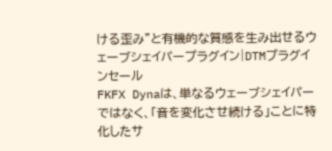ける歪み”と有機的な質感を生み出せるウェーブシェイパープラグイン|DTMプラグインセール
FKFX Dynaは、単なるウェーブシェイパーではなく、「音を変化させ続ける」ことに特化したサ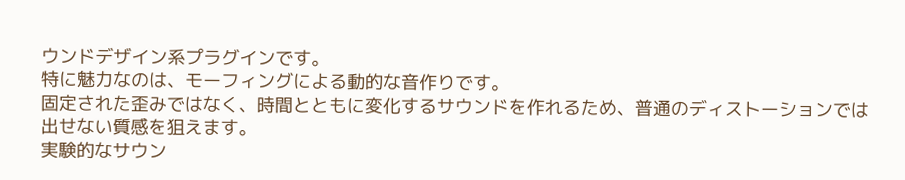ウンドデザイン系プラグインです。
特に魅力なのは、モーフィングによる動的な音作りです。
固定された歪みではなく、時間とともに変化するサウンドを作れるため、普通のディストーションでは出せない質感を狙えます。
実験的なサウン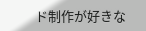ド制作が好きな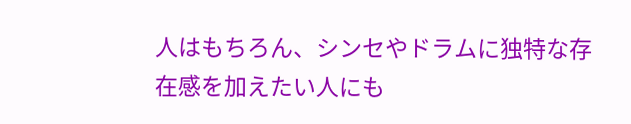人はもちろん、シンセやドラムに独特な存在感を加えたい人にも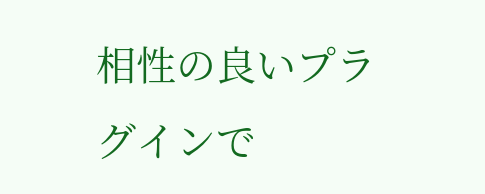相性の良いプラグインで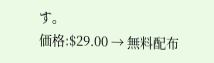す。
価格:$29.00 → 無料配布